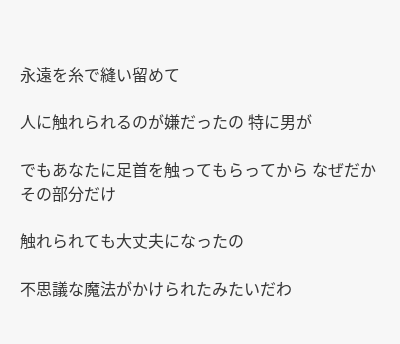永遠を糸で縫い留めて

人に触れられるのが嫌だったの 特に男が

でもあなたに足首を触ってもらってから なぜだか その部分だけ

触れられても大丈夫になったの

不思議な魔法がかけられたみたいだわ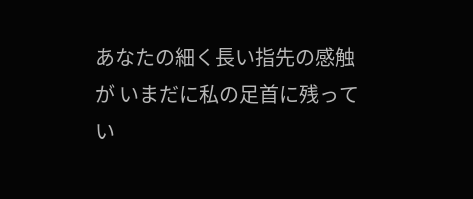あなたの細く長い指先の感触が いまだに私の足首に残ってい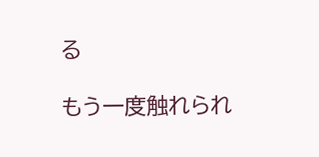る

もう一度触れられ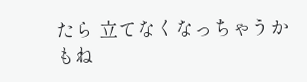たら 立てなくなっちゃうかもね